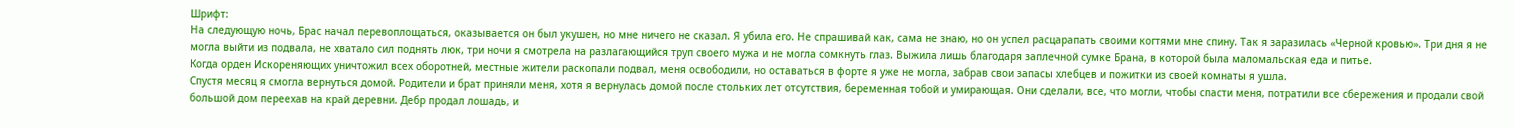Шрифт:
На следующую ночь, Брас начал перевоплощаться, оказывается он был укушен, но мне ничего не сказал. Я убила его. Не спрашивай как, сама не знаю, но он успел расцарапать своими когтями мне спину. Так я заразилась «Черной кровью». Три дня я не могла выйти из подвала, не хватало сил поднять люк, три ночи я смотрела на разлагающийся труп своего мужа и не могла сомкнуть глаз. Выжила лишь благодаря заплечной сумке Брана, в которой была маломальская еда и питье.
Когда орден Искореняющих уничтожил всех оборотней, местные жители раскопали подвал, меня освободили, но оставаться в форте я уже не могла, забрав свои запасы хлебцев и пожитки из своей комнаты я ушла.
Спустя месяц я смогла вернуться домой. Родители и брат приняли меня, хотя я вернулась домой после стольких лет отсутствия, беременная тобой и умирающая. Они сделали, все, что могли, чтобы спасти меня, потратили все сбережения и продали свой большой дом переехав на край деревни. Дебр продал лошадь, и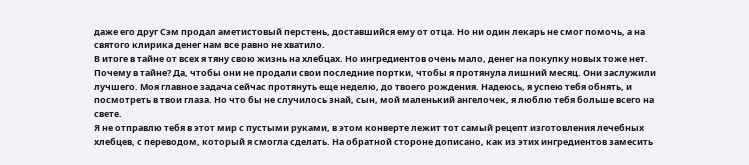даже его друг Сэм продал аметистовый перстень, доставшийся ему от отца. Но ни один лекарь не смог помочь, а на святого клирика денег нам все равно не хватило.
В итоге в тайне от всех я тяну свою жизнь на хлебцах. Но ингредиентов очень мало, денег на покупку новых тоже нет. Почему в тайне? Да, чтобы они не продали свои последние портки, чтобы я протянула лишний месяц. Они заслужили лучшего. Моя главное задача сейчас протянуть еще неделю, до твоего рождения. Надеюсь, я успею тебя обнять, и посмотреть в твои глаза. Но что бы не случилось знай, сын, мой маленький ангелочек, я люблю тебя больше всего на свете.
Я не отправлю тебя в этот мир с пустыми руками, в этом конверте лежит тот самый рецепт изготовления лечебных хлебцев, с переводом, который я смогла сделать. На обратной стороне дописано, как из этих ингредиентов замесить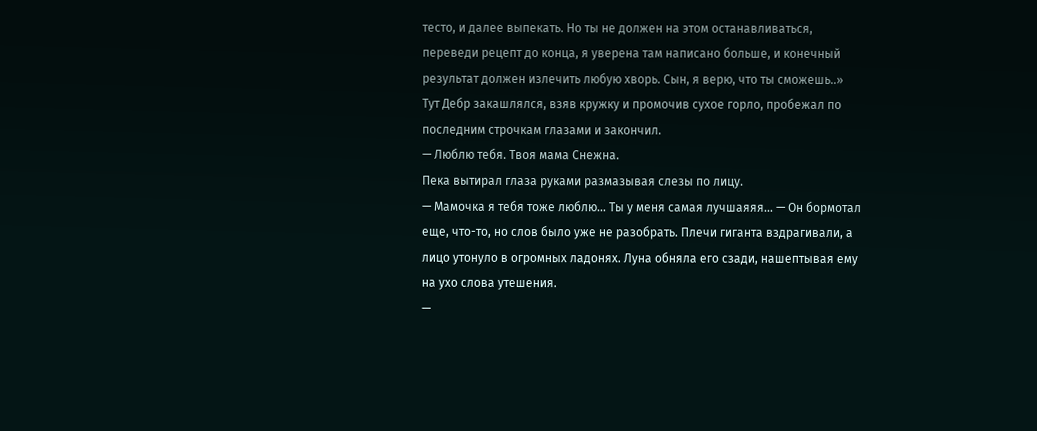тесто, и далее выпекать. Но ты не должен на этом останавливаться, переведи рецепт до конца, я уверена там написано больше, и конечный результат должен излечить любую хворь. Сын, я верю, что ты сможешь..»
Тут Дебр закашлялся, взяв кружку и промочив сухое горло, пробежал по последним строчкам глазами и закончил.
— Люблю тебя. Твоя мама Снежна.
Пека вытирал глаза руками размазывая слезы по лицу.
— Мамочка я тебя тоже люблю… Ты у меня самая лучшаяяя… — Он бормотал еще, что-то, но слов было уже не разобрать. Плечи гиганта вздрагивали, а лицо утонуло в огромных ладонях. Луна обняла его сзади, нашептывая ему на ухо слова утешения.
—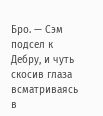Бро. — Сэм подсел к Дебру, и чуть скосив глаза всматриваясь в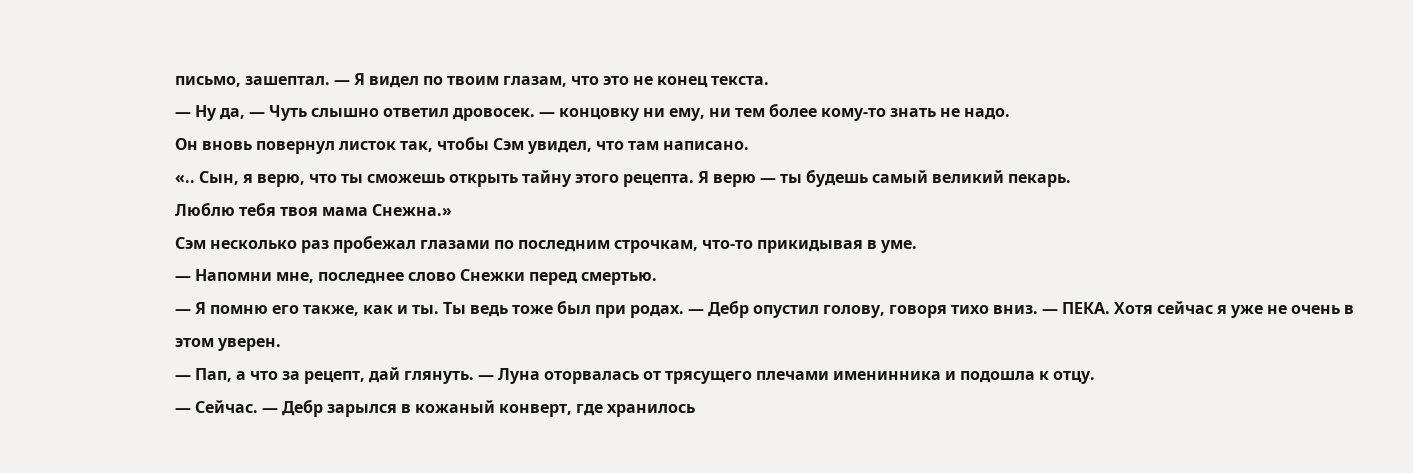письмо, зашептал. — Я видел по твоим глазам, что это не конец текста.
— Ну да, — Чуть слышно ответил дровосек. — концовку ни ему, ни тем более кому-то знать не надо.
Он вновь повернул листок так, чтобы Сэм увидел, что там написано.
«.. Сын, я верю, что ты сможешь открыть тайну этого рецепта. Я верю — ты будешь самый великий пекарь.
Люблю тебя твоя мама Снежна.»
Сэм несколько раз пробежал глазами по последним строчкам, что-то прикидывая в уме.
— Напомни мне, последнее слово Снежки перед смертью.
— Я помню его также, как и ты. Ты ведь тоже был при родах. — Дебр опустил голову, говоря тихо вниз. — ПЕКА. Хотя сейчас я уже не очень в этом уверен.
— Пап, а что за рецепт, дай глянуть. — Луна оторвалась от трясущего плечами именинника и подошла к отцу.
— Сейчас. — Дебр зарылся в кожаный конверт, где хранилось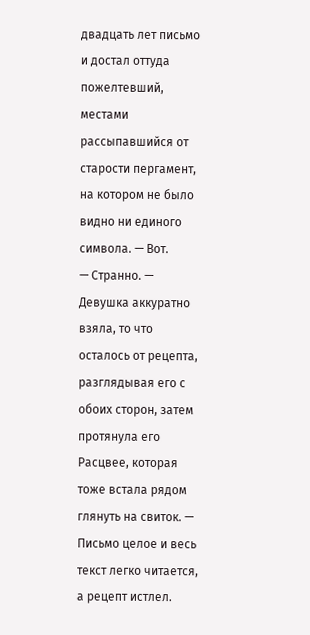двадцать лет письмо и достал оттуда пожелтевший, местами рассыпавшийся от старости пергамент, на котором не было видно ни единого символа. — Вот.
— Странно. — Девушка аккуратно взяла, то что осталось от рецепта, разглядывая его с обоих сторон, затем протянула его Расцвее, которая тоже встала рядом глянуть на свиток. — Письмо целое и весь текст легко читается, а рецепт истлел.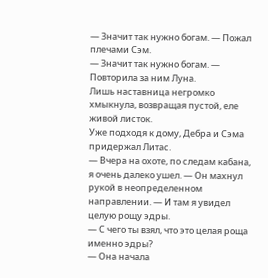— Значит так нужно богам. — Пожал плечами Сэм.
— Значит так нужно богам. — Повторила за ним Луна.
Лишь наставница негромко хмыкнула, возвращая пустой, еле живой листок.
Уже подходя к дому, Дебра и Сэма придержал Литас.
— Вчера на охоте, по следам кабана, я очень далеко ушел. — Он махнул рукой в неопределенном направлении. — И там я увидел целую рощу эдры.
— С чего ты взял, что это целая роща именно эдры?
— Она начала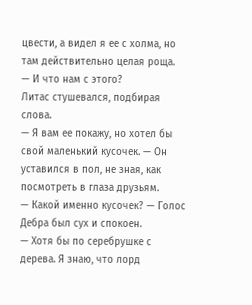цвести, а видел я ее с холма, но там действительно целая роща.
— И что нам с этого?
Литас стушевался, подбирая слова.
— Я вам ее покажу, но хотел бы свой маленький кусочек. — Он уставился в пол, не зная, как посмотреть в глаза друзьям.
— Какой именно кусочек? — Голос Дебра был сух и спокоен.
— Хотя бы по серебрушке с дерева. Я знаю, что лорд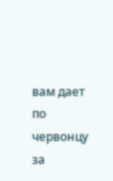вам дает по червонцу за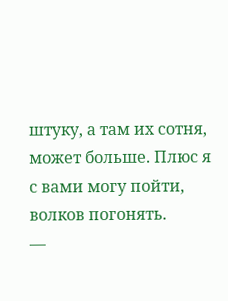штуку, а там их сотня, может больше. Плюс я с вами могу пойти, волков погонять.
—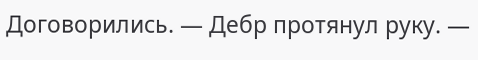Договорились. — Дебр протянул руку. —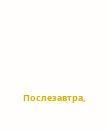Послезавтра,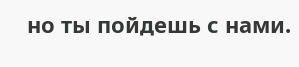но ты пойдешь с нами.